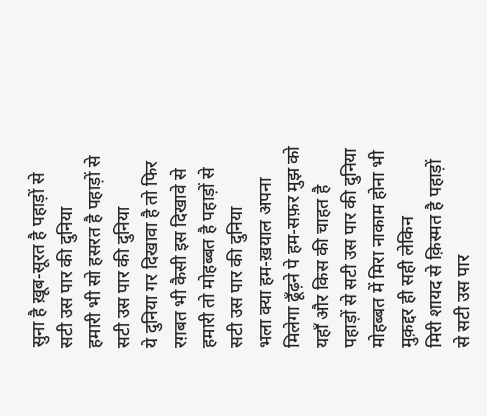सुना है ख़ूब-सूरत है पहाड़ों से सटी उस पार की दुनिया
हमारी भी सो हसरत है पहाड़ों से सटी उस पार की दुनिया
ये दुनिया गर दिखावा है तो फिर रग़बत भी कैसी इस दिखावे से
हमारी तो मोहब्बत है पहाड़ों से सटी उस पार की दुनिया
भला क्या हम-ख़याल अपना मिलेगा ढूँढ़ने पे हम-सफ़र मुझ को
यहाँ और किस की चाहत है पहाड़ों से सटी उस पार की दुनिया
मोहब्बत में मिरा नाकाम होना भी मुक़द्दर ही सही लेकिन
मिरी शायद से क़िस्मत है पहाड़ों से सटी उस पार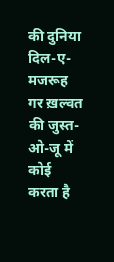की दुनिया
दिल-ए-मजरूह गर ख़ल्वत की जुस्त-ओ-जू में कोई करता है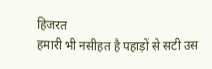हिजरत
हमारी भी नसीहत है पहाड़ों से सटी उस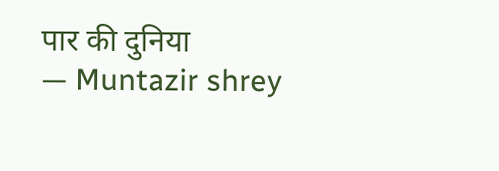पार की दुनिया
— Muntazir shrey